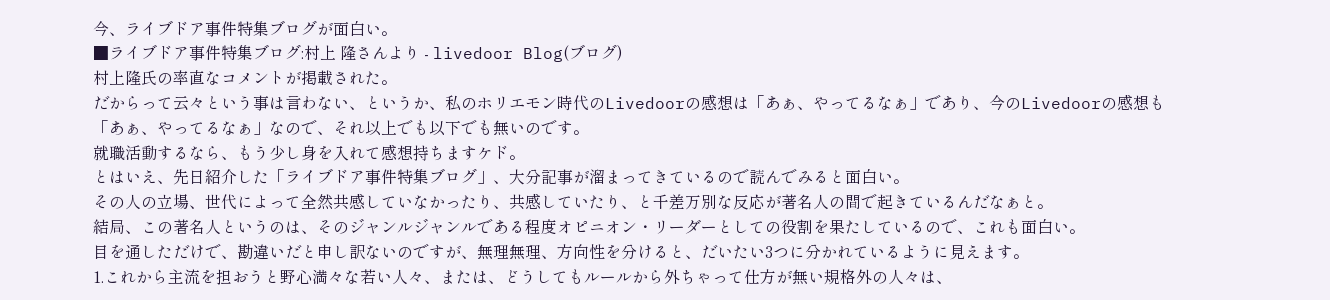今、ライブドア事件特集ブログが面白い。
■ライブドア事件特集ブログ:村上 隆さんより - livedoor Blog(ブログ)
村上隆氏の率直なコメントが掲載された。
だからって云々という事は言わない、というか、私のホリエモン時代のLivedoorの感想は「あぁ、やってるなぁ」であり、今のLivedoorの感想も「あぁ、やってるなぁ」なので、それ以上でも以下でも無いのです。
就職活動するなら、もう少し身を入れて感想持ちますケド。
とはいえ、先日紹介した「ライブドア事件特集ブログ」、大分記事が溜まってきているので読んでみると面白い。
その人の立場、世代によって全然共感していなかったり、共感していたり、と千差万別な反応が著名人の間で起きているんだなぁと。
結局、この著名人というのは、そのジャンルジャンルである程度オピニオン・リーダーとしての役割を果たしているので、これも面白い。
目を通しただけで、勘違いだと申し訳ないのですが、無理無理、方向性を分けると、だいたい3つに分かれているように見えます。
1.これから主流を担おうと野心満々な若い人々、または、どうしてもルールから外ちゃって仕方が無い規格外の人々は、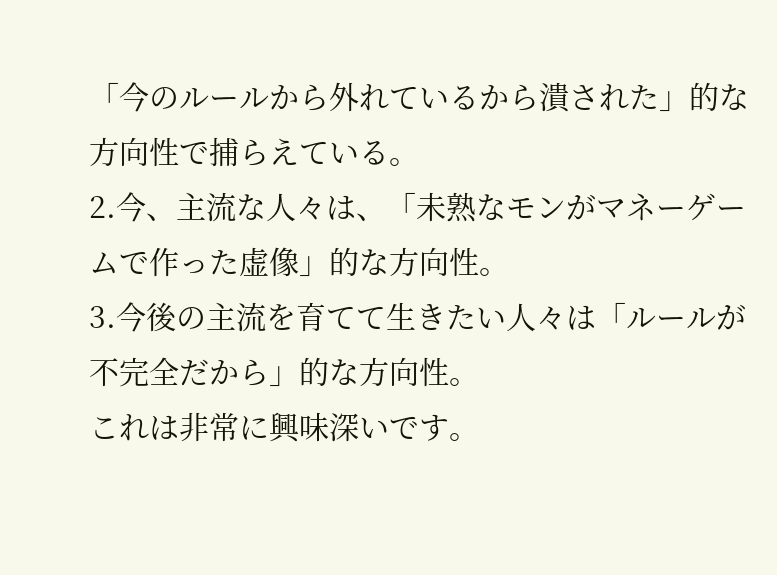「今のルールから外れているから潰された」的な方向性で捕らえている。
2.今、主流な人々は、「未熟なモンがマネーゲームで作った虚像」的な方向性。
3.今後の主流を育てて生きたい人々は「ルールが不完全だから」的な方向性。
これは非常に興味深いです。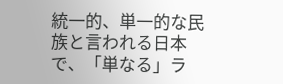統一的、単一的な民族と言われる日本で、「単なる」ラ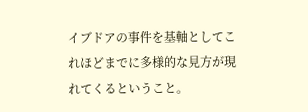イブドアの事件を基軸としてこれほどまでに多様的な見方が現れてくるということ。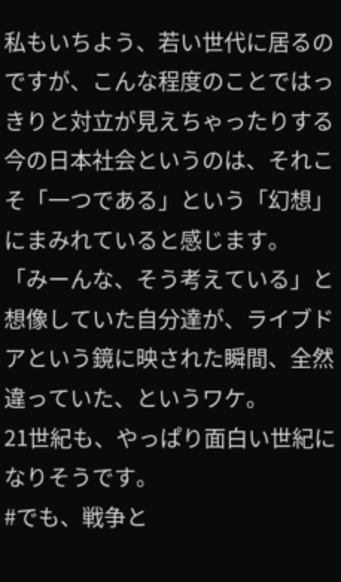私もいちよう、若い世代に居るのですが、こんな程度のことではっきりと対立が見えちゃったりする今の日本社会というのは、それこそ「一つである」という「幻想」にまみれていると感じます。
「みーんな、そう考えている」と想像していた自分達が、ライブドアという鏡に映された瞬間、全然違っていた、というワケ。
21世紀も、やっぱり面白い世紀になりそうです。
#でも、戦争と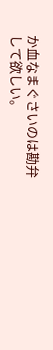か血なまぐさいのは勘弁して欲しい。